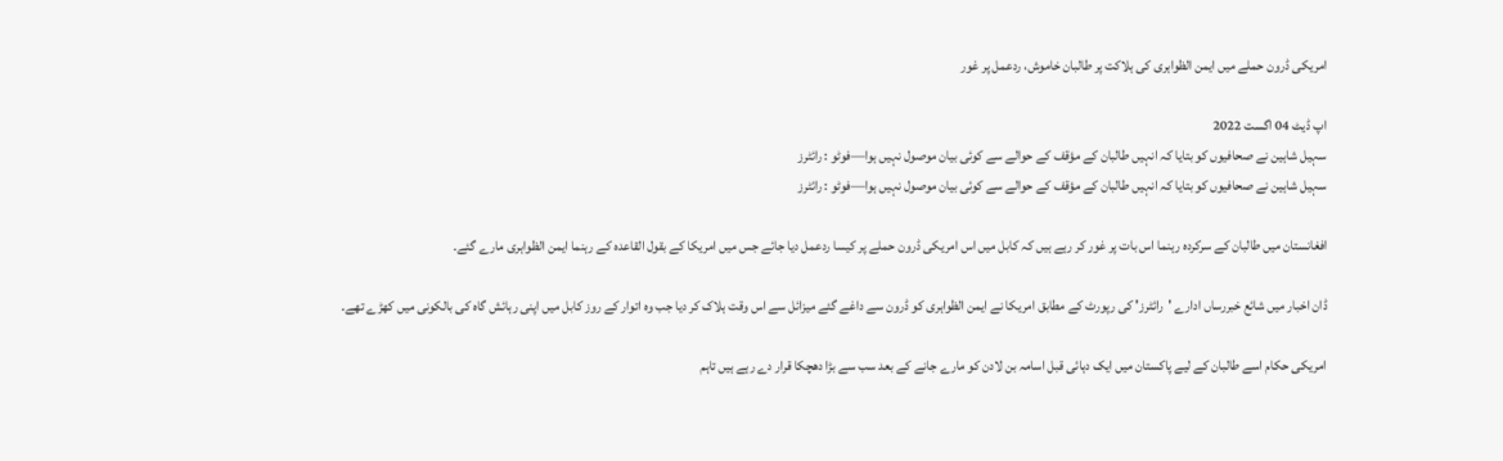امریکی ڈرون حملے میں ایمن الظواہری کی ہلاکت پر طالبان خاموش، ردعمل پر غور

اپ ڈیٹ 04 اگست 2022
سہیل شاہین نے صحافیوں کو بتایا کہ انہیں طالبان کے مؤقف کے حوالے سے کوئی بیان موصول نہیں ہوا—فوٹو : رائٹرز
سہیل شاہین نے صحافیوں کو بتایا کہ انہیں طالبان کے مؤقف کے حوالے سے کوئی بیان موصول نہیں ہوا—فوٹو : رائٹرز

افغانستان میں طالبان کے سرکردہ رہنما اس بات پر غور کر رہے ہیں کہ کابل میں اس امریکی ڈرون حملے پر کیسا ردعمل دیا جائے جس میں امریکا کے بقول القاعدہ کے رہنما ایمن الظواہری مارے گئے۔

ڈان اخبار میں شائع خبررساں ادارے 'رائٹرز' کی رپورٹ کے مطابق امریکا نے ایمن الظواہری کو ڈرون سے داغے گئے میزائل سے اس وقت ہلاک کر دیا جب وہ اتوار کے روز کابل میں اپنی رہائش گاہ کی بالکونی میں کھڑے تھے۔

امریکی حکام اسے طالبان کے لیے پاکستان میں ایک دہائی قبل اسامہ بن لادن کو مارے جانے کے بعد سب سے بڑا دھچکا قرار دے رہے ہیں تاہم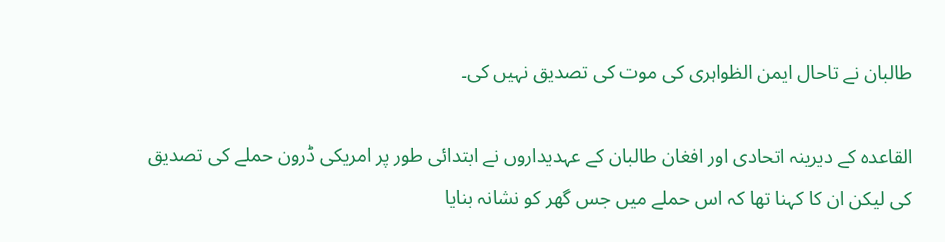طالبان نے تاحال ایمن الظواہری کی موت کی تصدیق نہیں کی۔

القاعدہ کے دیرینہ اتحادی اور افغان طالبان کے عہدیداروں نے ابتدائی طور پر امریکی ڈرون حملے کی تصدیق کی لیکن ان کا کہنا تھا کہ اس حملے میں جس گھر کو نشانہ بنایا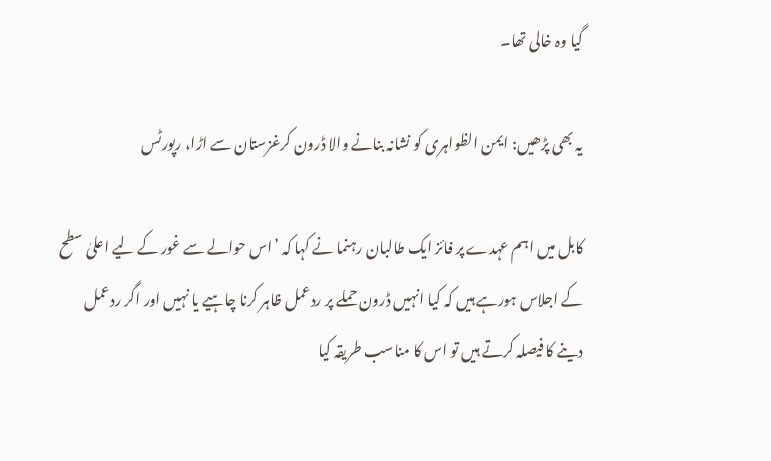گیا وہ خالی تھا۔

یہ بھی پڑھیں: ایمن الظواہری کو نشانہ بنانے والا ڈرون کرغزستان سے اڑا، رپورٹس

کابل میں اہم عہدے پر فائز ایک طالبان رہنما نے کہا کہ ’اس حوالے سے غور کے لیے اعلیٰ سطح کے اجلاس ہورہے ہیں کہ کیا انہیں ڈرون حملے پر ردعمل ظاہر کرنا چاہیے یا نہیں اور اگر ردعمل دینے کا فیصلہ کرتے ہیں تو اس کا مناسب طریقہ کیا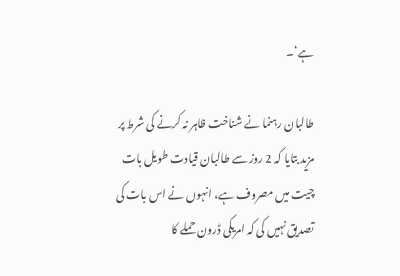ہے‘۔

طالبان رہنما نے شناخت ظاہر نہ کرنے کی شرط پر مزید بتایا کہ 2 روز سے طالبان قیادت طویل بات چیت میں مصروف ہے، انہوں نے اس بات کی تصدیق نہیں کی کہ امریکی ڈرون حملے کا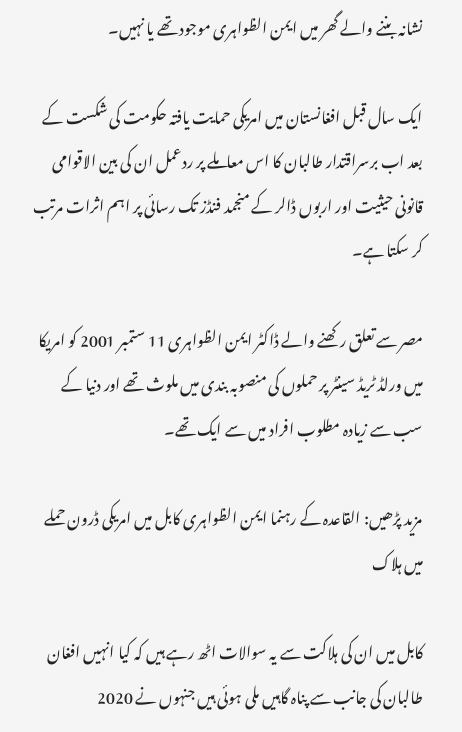نشانہ بننے والے گھر میں ایمن الظواہری موجود تھے یا نہیں۔

ایک سال قبل افغانستان میں امریکی حمایت یافتہ حکومت کی شکست کے بعد اب برسراقتدار طالبان کا اس معاملے پر ردعمل ان کی بین الاقوامی قانونی حیثیت اور اربوں ڈالر کے منجمد فنڈز تک رسائی پر اہم اثرات مرتب کر سکتا ہے۔

مصر سے تعلق رکھنے والے ڈاکٹر ایمن الظواہری 11 ستمبر 2001 کو امریکا میں ورلڈ ٹریڈ سینٹر پر حملوں کی منصوبہ بندی میں ملوث تھے اور دنیا کے سب سے زیادہ مطلوب افراد میں سے ایک تھے۔

مزید پڑھیں: القاعدہ کے رہنما ایمن الظواہری کابل میں امریکی ڈرون حملے میں ہلاک

کابل میں ان کی ہلاکت سے یہ سوالات اٹھ رہے ہیں کہ کیا انہیں افغان طالبان کی جانب سے پناہ گاہیں ملی ہوئی ہیں جنہوں نے 2020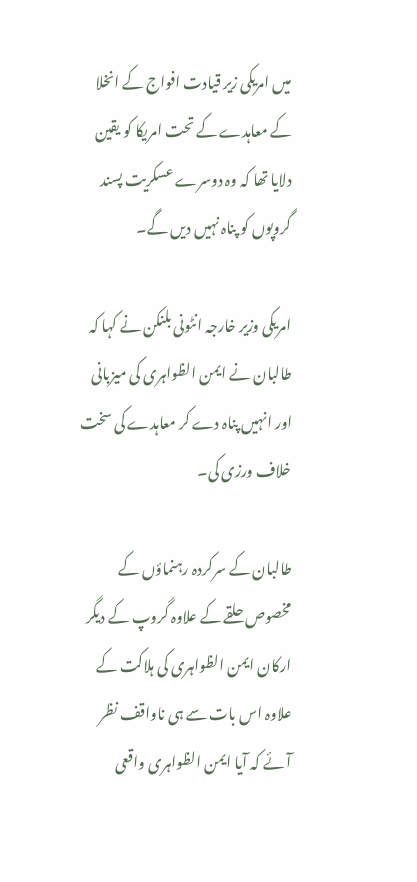میں امریکی زیر قیادت افواج کے انخلا کے معاہدے کے تحت امریکا کو یقین دلایا تھا کہ وہ دوسرے عسکریت پسند گروپوں کو پناہ نہیں دیں گے۔

امریکی وزیر خارجہ انٹونی بلنکن نے کہا کہ طالبان نے ایمن الظواہری کی میزبانی اور انہیں پناہ دے کر معاہدے کی سخت خلاف ورزی کی۔

طالبان کے سرکردہ رہنماؤں کے مخصوص حلقے کے علاوہ گروپ کے دیگر ارکان ایمن الظواہری کی ہلاکت کے علاوہ اس بات سے ہی ناواقف نظر آئے کہ آیا ایمن الظواہری واقعی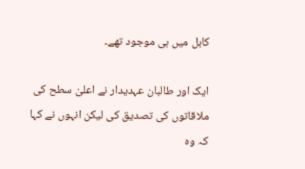کابل میں ہی موجود تھے۔

ایک اور طالبان عہدیدار نے اعلیٰ سطح کی ملاقاتوں کی تصدیق کی لیکن انہوں نے کہا کہ وہ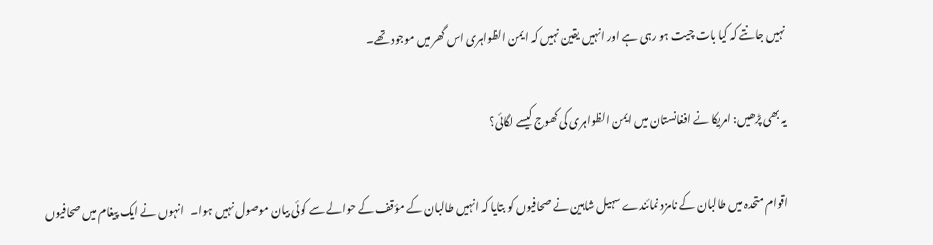نہیں جانتے کہ کیا بات چیت ہو رہی ہے اور انہیں یقین نہیں کہ ایمن الظواہری اس گھر میں موجود تھے۔

یہ بھی پڑھیں: امریکا نے افغانستان میں ایمن الظواہری کی کھوج کیسے لگائی؟

اقوام متحدہ میں طالبان کے نامزد نمائندے سہیل شاہین نے صحافیوں کو بتایا کہ انہیں طالبان کے مؤقف کے حوالے سے کوئی بیان موصول نہیں ہوا۔   انہوں نے ایک پیغام میں صحافیوں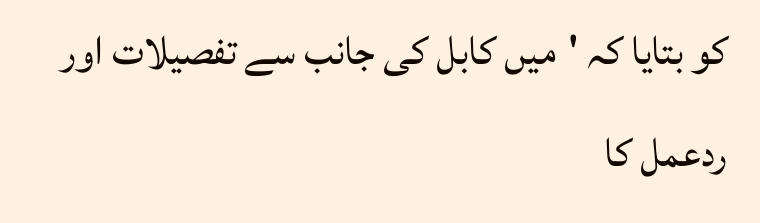کو بتایا کہ 'میں کابل کی جانب سے تفصیلات اور ردعمل کا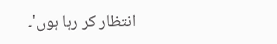انتظار کر رہا ہوں'۔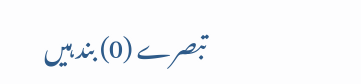تبصرے (0) بند ہیں